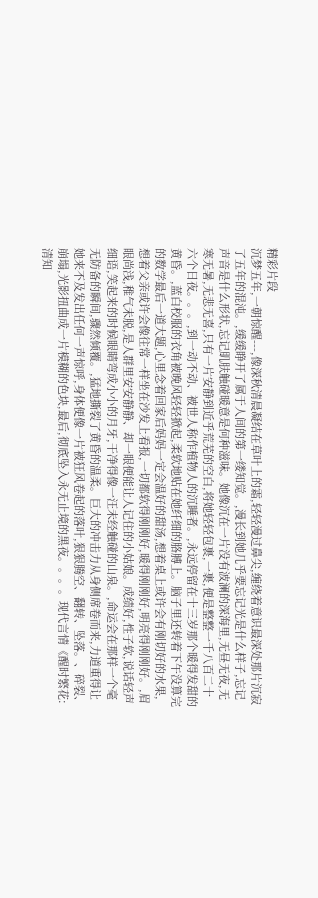精彩片段
沉梦五年,一朝惊醒---,像深秋清晨凝结在草叶上的霜,轻轻漫过鼻尖,缠绕着意识最深处那片沉寂了五年的混沌。,缓缓睁开了属于人间的第一缕知觉。,漫长到她几乎要忘记光是什么样子,忘记声音是什么形状,忘记肌肤触碰暖意是何种滋味。她像沉在一片没有波澜的深海里,无昼无夜,无寒无暑,无悲无喜,只有一片安静到近乎荒芜的空白,将她轻轻包裹,一裹,便是整整一千八百二十六个日夜。。。,到一动不动、被世人称作植物人的沉睡者。,永远停留在十三岁那个暖得发甜的黄昏。,蓝白校服的衣角被晚风轻轻掀起,柔软地贴在她纤细的胳膊上。脑子里还转着下午没算完的数学最后一道大题,心里念着回家后妈妈一定会温好的甜汤,想着桌上或许会有刚切好的水果,想着父亲或许会像往常一样坐在沙发上看报,一切都软得刚刚好,暖得刚刚好,明亮得刚刚好。,眉眼尚浅,稚气未脱,是人群里安安静静、却一眼便能让人记住的小姑娘。成绩好,性子软,说话轻声细语,笑起来的时候眼睛弯成小小的月牙,干净得像一汪未经触碰的山泉。,命运会在那样一个毫无防备的瞬间,骤然倾覆。,猛地撕裂了黄昏的温柔。巨大的冲击力从身侧席卷而来,力道重得让她来不及发出任何一声惊呼,身体便像一片被狂风卷起的落叶,狠狠腾空、翻转、坠落。、碎裂、崩塌,光影扭曲成一片模糊的色块,最后,彻底坠入永无止境的黑夜。。。。现代言情《醒时繁花:清知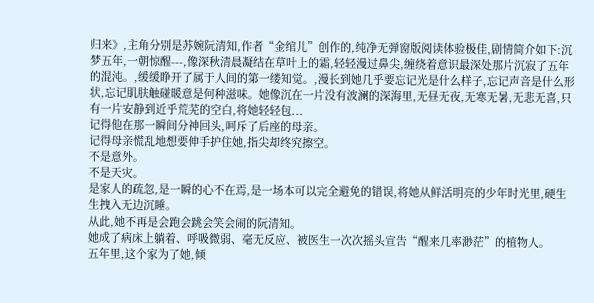归来》,主角分别是苏婉阮清知,作者“金绾儿”创作的,纯净无弹窗版阅读体验极佳,剧情简介如下:沉梦五年,一朝惊醒---,像深秋清晨凝结在草叶上的霜,轻轻漫过鼻尖,缠绕着意识最深处那片沉寂了五年的混沌。,缓缓睁开了属于人间的第一缕知觉。,漫长到她几乎要忘记光是什么样子,忘记声音是什么形状,忘记肌肤触碰暖意是何种滋味。她像沉在一片没有波澜的深海里,无昼无夜,无寒无暑,无悲无喜,只有一片安静到近乎荒芜的空白,将她轻轻包...
记得他在那一瞬间分神回头,呵斥了后座的母亲。
记得母亲慌乱地想要伸手护住她,指尖却终究擦空。
不是意外。
不是天灾。
是家人的疏忽,是一瞬的心不在焉,是一场本可以完全避免的错误,将她从鲜活明亮的少年时光里,硬生生拽入无边沉睡。
从此,她不再是会跑会跳会笑会闹的阮清知。
她成了病床上躺着、呼吸微弱、毫无反应、被医生一次次摇头宣告“醒来几率渺茫”的植物人。
五年里,这个家为了她,倾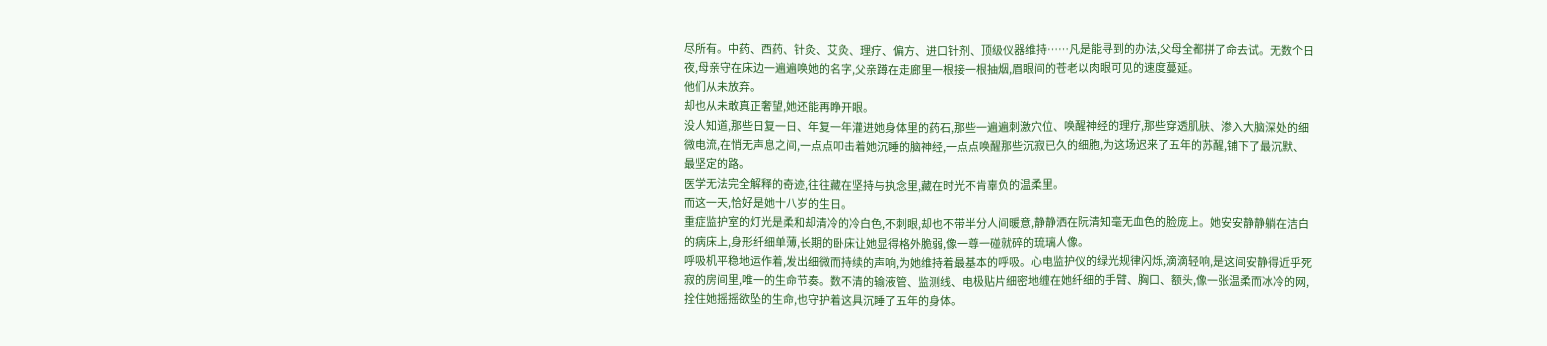尽所有。中药、西药、针灸、艾灸、理疗、偏方、进口针剂、顶级仪器维持……凡是能寻到的办法,父母全都拼了命去试。无数个日夜,母亲守在床边一遍遍唤她的名字,父亲蹲在走廊里一根接一根抽烟,眉眼间的苍老以肉眼可见的速度蔓延。
他们从未放弃。
却也从未敢真正奢望,她还能再睁开眼。
没人知道,那些日复一日、年复一年灌进她身体里的药石,那些一遍遍刺激穴位、唤醒神经的理疗,那些穿透肌肤、渗入大脑深处的细微电流,在悄无声息之间,一点点叩击着她沉睡的脑神经,一点点唤醒那些沉寂已久的细胞,为这场迟来了五年的苏醒,铺下了最沉默、最坚定的路。
医学无法完全解释的奇迹,往往藏在坚持与执念里,藏在时光不肯辜负的温柔里。
而这一天,恰好是她十八岁的生日。
重症监护室的灯光是柔和却清冷的冷白色,不刺眼,却也不带半分人间暖意,静静洒在阮清知毫无血色的脸庞上。她安安静静躺在洁白的病床上,身形纤细单薄,长期的卧床让她显得格外脆弱,像一尊一碰就碎的琉璃人像。
呼吸机平稳地运作着,发出细微而持续的声响,为她维持着最基本的呼吸。心电监护仪的绿光规律闪烁,滴滴轻响,是这间安静得近乎死寂的房间里,唯一的生命节奏。数不清的输液管、监测线、电极贴片细密地缠在她纤细的手臂、胸口、额头,像一张温柔而冰冷的网,拴住她摇摇欲坠的生命,也守护着这具沉睡了五年的身体。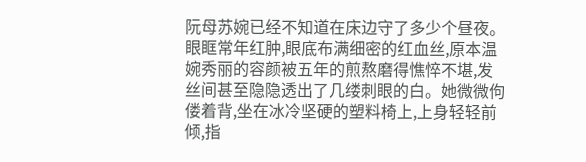阮母苏婉已经不知道在床边守了多少个昼夜。
眼眶常年红肿,眼底布满细密的红血丝,原本温婉秀丽的容颜被五年的煎熬磨得憔悴不堪,发丝间甚至隐隐透出了几缕刺眼的白。她微微佝偻着背,坐在冰冷坚硬的塑料椅上,上身轻轻前倾,指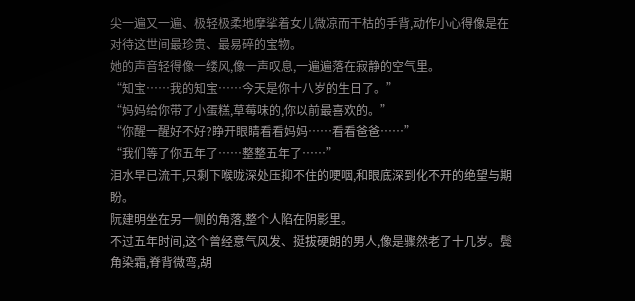尖一遍又一遍、极轻极柔地摩挲着女儿微凉而干枯的手背,动作小心得像是在对待这世间最珍贵、最易碎的宝物。
她的声音轻得像一缕风,像一声叹息,一遍遍落在寂静的空气里。
“知宝……我的知宝……今天是你十八岁的生日了。”
“妈妈给你带了小蛋糕,草莓味的,你以前最喜欢的。”
“你醒一醒好不好?睁开眼睛看看妈妈……看看爸爸……”
“我们等了你五年了……整整五年了……”
泪水早已流干,只剩下喉咙深处压抑不住的哽咽,和眼底深到化不开的绝望与期盼。
阮建明坐在另一侧的角落,整个人陷在阴影里。
不过五年时间,这个曾经意气风发、挺拔硬朗的男人,像是骤然老了十几岁。鬓角染霜,脊背微弯,胡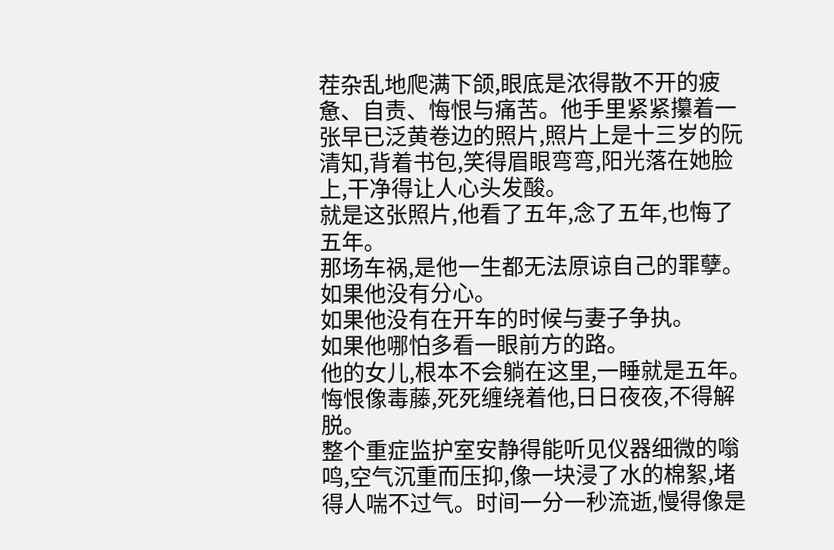茬杂乱地爬满下颌,眼底是浓得散不开的疲惫、自责、悔恨与痛苦。他手里紧紧攥着一张早已泛黄卷边的照片,照片上是十三岁的阮清知,背着书包,笑得眉眼弯弯,阳光落在她脸上,干净得让人心头发酸。
就是这张照片,他看了五年,念了五年,也悔了五年。
那场车祸,是他一生都无法原谅自己的罪孽。
如果他没有分心。
如果他没有在开车的时候与妻子争执。
如果他哪怕多看一眼前方的路。
他的女儿,根本不会躺在这里,一睡就是五年。
悔恨像毒藤,死死缠绕着他,日日夜夜,不得解脱。
整个重症监护室安静得能听见仪器细微的嗡鸣,空气沉重而压抑,像一块浸了水的棉絮,堵得人喘不过气。时间一分一秒流逝,慢得像是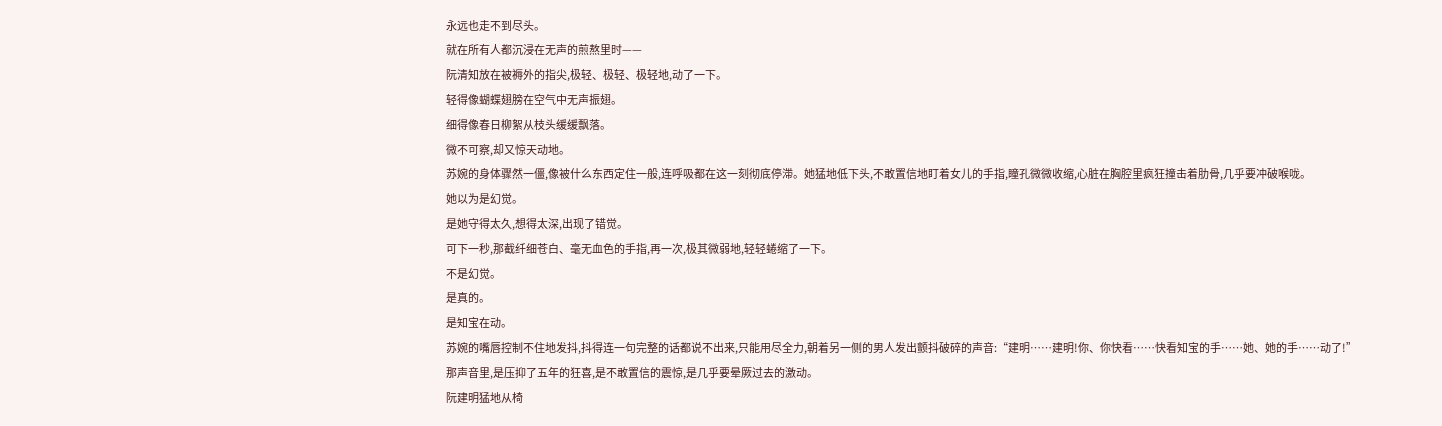永远也走不到尽头。
就在所有人都沉浸在无声的煎熬里时——
阮清知放在被褥外的指尖,极轻、极轻、极轻地,动了一下。
轻得像蝴蝶翅膀在空气中无声振翅。
细得像春日柳絮从枝头缓缓飘落。
微不可察,却又惊天动地。
苏婉的身体骤然一僵,像被什么东西定住一般,连呼吸都在这一刻彻底停滞。她猛地低下头,不敢置信地盯着女儿的手指,瞳孔微微收缩,心脏在胸腔里疯狂撞击着肋骨,几乎要冲破喉咙。
她以为是幻觉。
是她守得太久,想得太深,出现了错觉。
可下一秒,那截纤细苍白、毫无血色的手指,再一次,极其微弱地,轻轻蜷缩了一下。
不是幻觉。
是真的。
是知宝在动。
苏婉的嘴唇控制不住地发抖,抖得连一句完整的话都说不出来,只能用尽全力,朝着另一侧的男人发出颤抖破碎的声音:“建明……建明!你、你快看……快看知宝的手……她、她的手……动了!”
那声音里,是压抑了五年的狂喜,是不敢置信的震惊,是几乎要晕厥过去的激动。
阮建明猛地从椅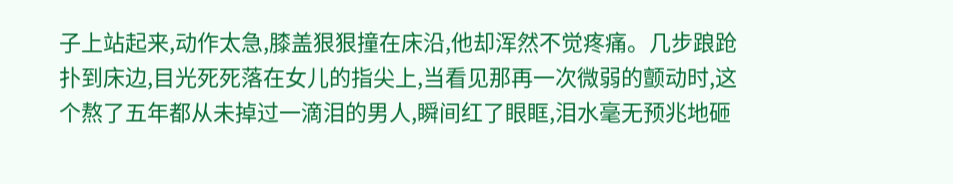子上站起来,动作太急,膝盖狠狠撞在床沿,他却浑然不觉疼痛。几步踉跄扑到床边,目光死死落在女儿的指尖上,当看见那再一次微弱的颤动时,这个熬了五年都从未掉过一滴泪的男人,瞬间红了眼眶,泪水毫无预兆地砸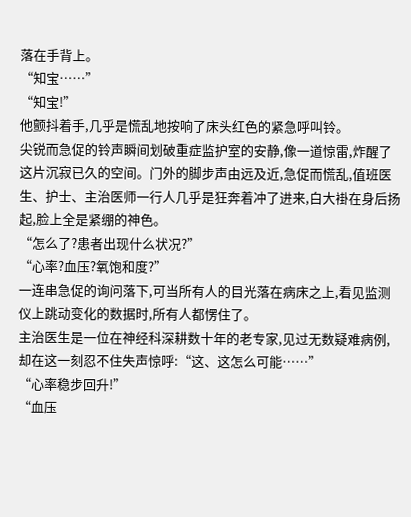落在手背上。
“知宝……”
“知宝!”
他颤抖着手,几乎是慌乱地按响了床头红色的紧急呼叫铃。
尖锐而急促的铃声瞬间划破重症监护室的安静,像一道惊雷,炸醒了这片沉寂已久的空间。门外的脚步声由远及近,急促而慌乱,值班医生、护士、主治医师一行人几乎是狂奔着冲了进来,白大褂在身后扬起,脸上全是紧绷的神色。
“怎么了?患者出现什么状况?”
“心率?血压?氧饱和度?”
一连串急促的询问落下,可当所有人的目光落在病床之上,看见监测仪上跳动变化的数据时,所有人都愣住了。
主治医生是一位在神经科深耕数十年的老专家,见过无数疑难病例,却在这一刻忍不住失声惊呼:“这、这怎么可能……”
“心率稳步回升!”
“血压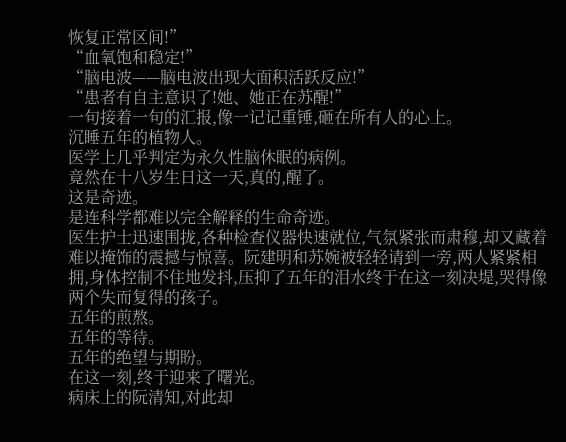恢复正常区间!”
“血氧饱和稳定!”
“脑电波——脑电波出现大面积活跃反应!”
“患者有自主意识了!她、她正在苏醒!”
一句接着一句的汇报,像一记记重锤,砸在所有人的心上。
沉睡五年的植物人。
医学上几乎判定为永久性脑休眠的病例。
竟然在十八岁生日这一天,真的,醒了。
这是奇迹。
是连科学都难以完全解释的生命奇迹。
医生护士迅速围拢,各种检查仪器快速就位,气氛紧张而肃穆,却又藏着难以掩饰的震撼与惊喜。阮建明和苏婉被轻轻请到一旁,两人紧紧相拥,身体控制不住地发抖,压抑了五年的泪水终于在这一刻决堤,哭得像两个失而复得的孩子。
五年的煎熬。
五年的等待。
五年的绝望与期盼。
在这一刻,终于迎来了曙光。
病床上的阮清知,对此却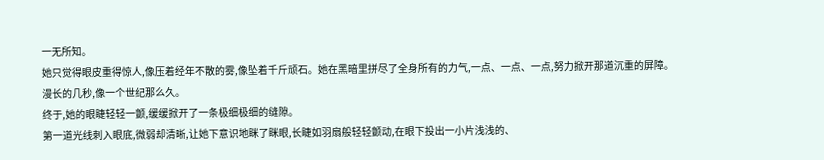一无所知。
她只觉得眼皮重得惊人,像压着经年不散的雾,像坠着千斤顽石。她在黑暗里拼尽了全身所有的力气,一点、一点、一点,努力掀开那道沉重的屏障。
漫长的几秒,像一个世纪那么久。
终于,她的眼睫轻轻一颤,缓缓掀开了一条极细极细的缝隙。
第一道光线刺入眼底,微弱却清晰,让她下意识地眯了眯眼,长睫如羽扇般轻轻颤动,在眼下投出一小片浅浅的、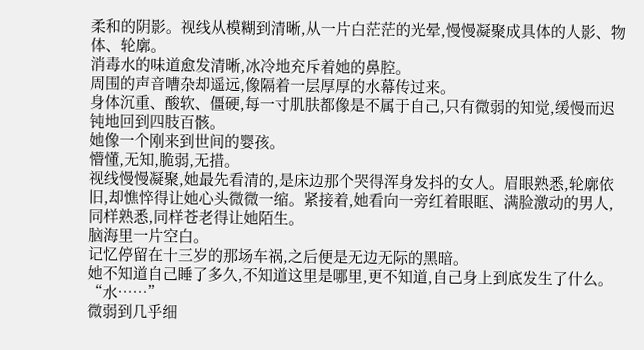柔和的阴影。视线从模糊到清晰,从一片白茫茫的光晕,慢慢凝聚成具体的人影、物体、轮廓。
消毒水的味道愈发清晰,冰冷地充斥着她的鼻腔。
周围的声音嘈杂却遥远,像隔着一层厚厚的水幕传过来。
身体沉重、酸软、僵硬,每一寸肌肤都像是不属于自己,只有微弱的知觉,缓慢而迟钝地回到四肢百骸。
她像一个刚来到世间的婴孩。
懵懂,无知,脆弱,无措。
视线慢慢凝聚,她最先看清的,是床边那个哭得浑身发抖的女人。眉眼熟悉,轮廓依旧,却憔悴得让她心头微微一缩。紧接着,她看向一旁红着眼眶、满脸激动的男人,同样熟悉,同样苍老得让她陌生。
脑海里一片空白。
记忆停留在十三岁的那场车祸,之后便是无边无际的黑暗。
她不知道自己睡了多久,不知道这里是哪里,更不知道,自己身上到底发生了什么。
“水……”
微弱到几乎细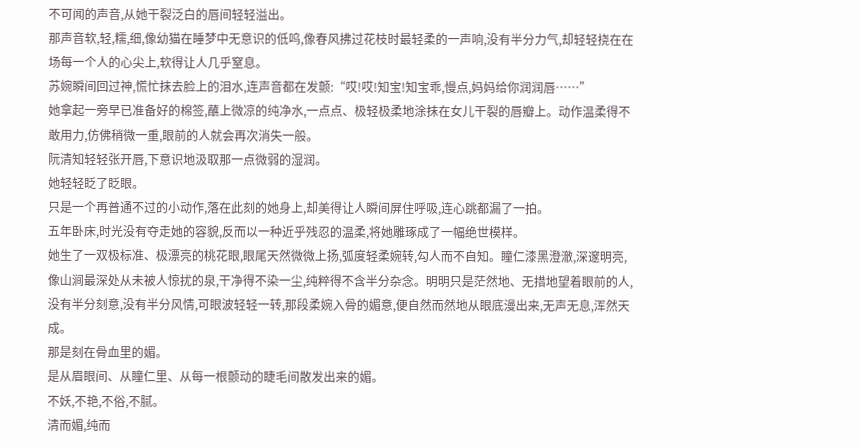不可闻的声音,从她干裂泛白的唇间轻轻溢出。
那声音软,轻,糯,细,像幼猫在睡梦中无意识的低呜,像春风拂过花枝时最轻柔的一声响,没有半分力气,却轻轻挠在在场每一个人的心尖上,软得让人几乎窒息。
苏婉瞬间回过神,慌忙抹去脸上的泪水,连声音都在发颤:“哎!哎!知宝!知宝乖,慢点,妈妈给你润润唇……”
她拿起一旁早已准备好的棉签,蘸上微凉的纯净水,一点点、极轻极柔地涂抹在女儿干裂的唇瓣上。动作温柔得不敢用力,仿佛稍微一重,眼前的人就会再次消失一般。
阮清知轻轻张开唇,下意识地汲取那一点微弱的湿润。
她轻轻眨了眨眼。
只是一个再普通不过的小动作,落在此刻的她身上,却美得让人瞬间屏住呼吸,连心跳都漏了一拍。
五年卧床,时光没有夺走她的容貌,反而以一种近乎残忍的温柔,将她雕琢成了一幅绝世模样。
她生了一双极标准、极漂亮的桃花眼,眼尾天然微微上扬,弧度轻柔婉转,勾人而不自知。瞳仁漆黑澄澈,深邃明亮,像山涧最深处从未被人惊扰的泉,干净得不染一尘,纯粹得不含半分杂念。明明只是茫然地、无措地望着眼前的人,没有半分刻意,没有半分风情,可眼波轻轻一转,那段柔婉入骨的媚意,便自然而然地从眼底漫出来,无声无息,浑然天成。
那是刻在骨血里的媚。
是从眉眼间、从瞳仁里、从每一根颤动的睫毛间散发出来的媚。
不妖,不艳,不俗,不腻。
清而媚,纯而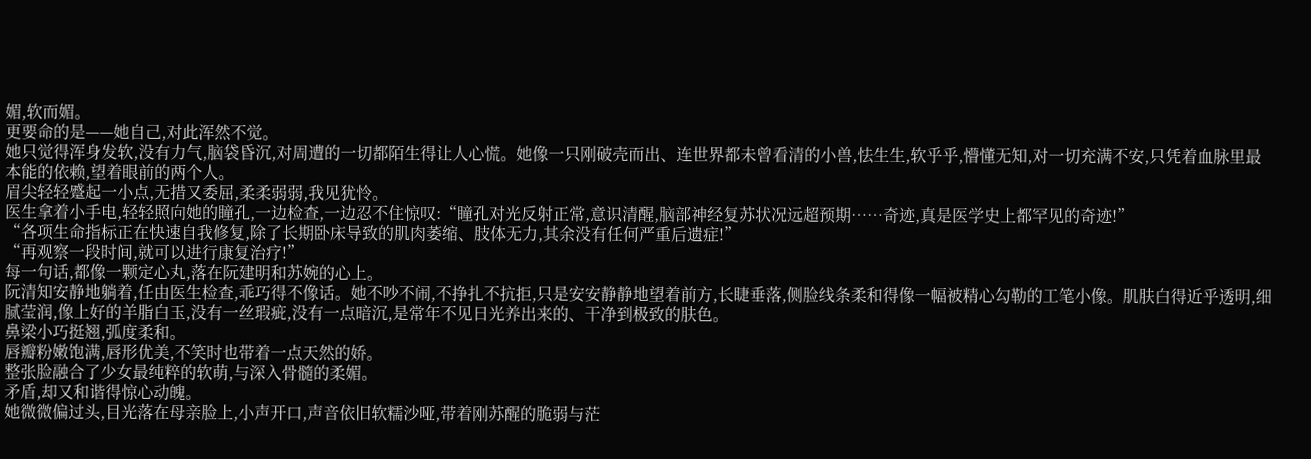媚,软而媚。
更要命的是——她自己,对此浑然不觉。
她只觉得浑身发软,没有力气,脑袋昏沉,对周遭的一切都陌生得让人心慌。她像一只刚破壳而出、连世界都未曾看清的小兽,怯生生,软乎乎,懵懂无知,对一切充满不安,只凭着血脉里最本能的依赖,望着眼前的两个人。
眉尖轻轻蹙起一小点,无措又委屈,柔柔弱弱,我见犹怜。
医生拿着小手电,轻轻照向她的瞳孔,一边检查,一边忍不住惊叹:“瞳孔对光反射正常,意识清醒,脑部神经复苏状况远超预期……奇迹,真是医学史上都罕见的奇迹!”
“各项生命指标正在快速自我修复,除了长期卧床导致的肌肉萎缩、肢体无力,其余没有任何严重后遗症!”
“再观察一段时间,就可以进行康复治疗!”
每一句话,都像一颗定心丸,落在阮建明和苏婉的心上。
阮清知安静地躺着,任由医生检查,乖巧得不像话。她不吵不闹,不挣扎不抗拒,只是安安静静地望着前方,长睫垂落,侧脸线条柔和得像一幅被精心勾勒的工笔小像。肌肤白得近乎透明,细腻莹润,像上好的羊脂白玉,没有一丝瑕疵,没有一点暗沉,是常年不见日光养出来的、干净到极致的肤色。
鼻梁小巧挺翘,弧度柔和。
唇瓣粉嫩饱满,唇形优美,不笑时也带着一点天然的娇。
整张脸融合了少女最纯粹的软萌,与深入骨髓的柔媚。
矛盾,却又和谐得惊心动魄。
她微微偏过头,目光落在母亲脸上,小声开口,声音依旧软糯沙哑,带着刚苏醒的脆弱与茫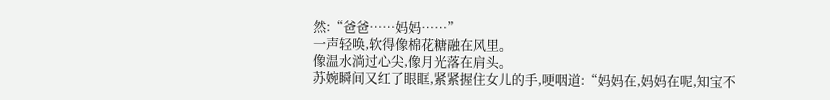然:“爸爸……妈妈……”
一声轻唤,软得像棉花糖融在风里。
像温水淌过心尖,像月光落在肩头。
苏婉瞬间又红了眼眶,紧紧握住女儿的手,哽咽道:“妈妈在,妈妈在呢,知宝不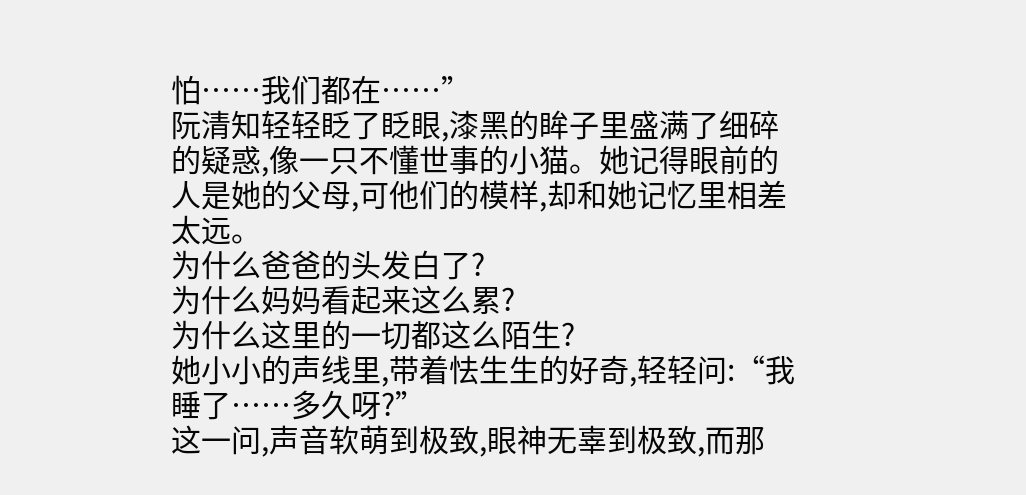怕……我们都在……”
阮清知轻轻眨了眨眼,漆黑的眸子里盛满了细碎的疑惑,像一只不懂世事的小猫。她记得眼前的人是她的父母,可他们的模样,却和她记忆里相差太远。
为什么爸爸的头发白了?
为什么妈妈看起来这么累?
为什么这里的一切都这么陌生?
她小小的声线里,带着怯生生的好奇,轻轻问:“我睡了……多久呀?”
这一问,声音软萌到极致,眼神无辜到极致,而那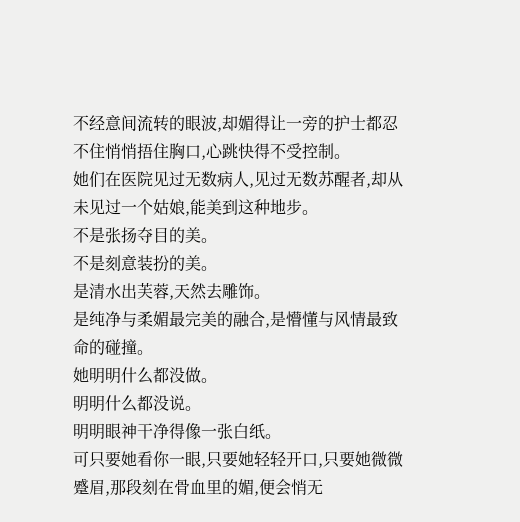不经意间流转的眼波,却媚得让一旁的护士都忍不住悄悄捂住胸口,心跳快得不受控制。
她们在医院见过无数病人,见过无数苏醒者,却从未见过一个姑娘,能美到这种地步。
不是张扬夺目的美。
不是刻意装扮的美。
是清水出芙蓉,天然去雕饰。
是纯净与柔媚最完美的融合,是懵懂与风情最致命的碰撞。
她明明什么都没做。
明明什么都没说。
明明眼神干净得像一张白纸。
可只要她看你一眼,只要她轻轻开口,只要她微微蹙眉,那段刻在骨血里的媚,便会悄无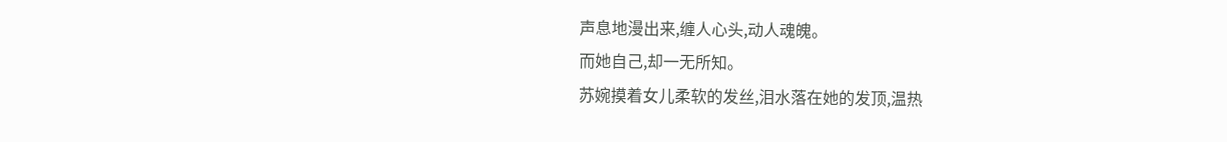声息地漫出来,缠人心头,动人魂魄。
而她自己,却一无所知。
苏婉摸着女儿柔软的发丝,泪水落在她的发顶,温热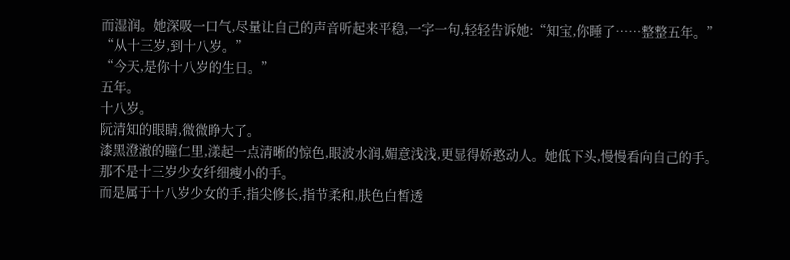而湿润。她深吸一口气,尽量让自己的声音听起来平稳,一字一句,轻轻告诉她:“知宝,你睡了……整整五年。”
“从十三岁,到十八岁。”
“今天,是你十八岁的生日。”
五年。
十八岁。
阮清知的眼睛,微微睁大了。
漆黑澄澈的瞳仁里,漾起一点清晰的惊色,眼波水润,媚意浅浅,更显得娇憨动人。她低下头,慢慢看向自己的手。
那不是十三岁少女纤细瘦小的手。
而是属于十八岁少女的手,指尖修长,指节柔和,肤色白皙透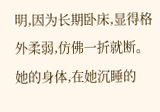明,因为长期卧床,显得格外柔弱,仿佛一折就断。
她的身体,在她沉睡的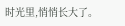时光里,悄悄长大了。